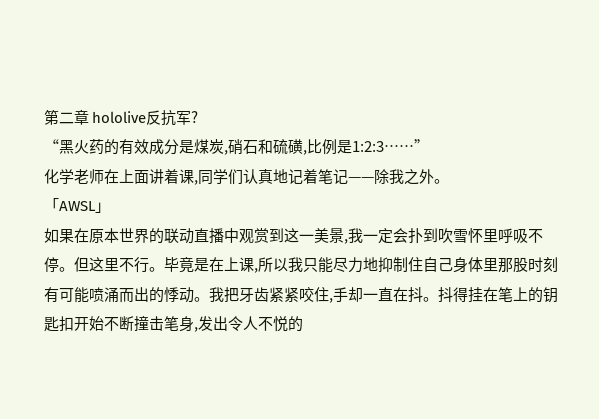第二章 hololive反抗军?
“黑火药的有效成分是煤炭,硝石和硫磺,比例是1:2:3……”
化学老师在上面讲着课,同学们认真地记着笔记——除我之外。
「AWSL」
如果在原本世界的联动直播中观赏到这一美景,我一定会扑到吹雪怀里呼吸不停。但这里不行。毕竟是在上课,所以我只能尽力地抑制住自己身体里那股时刻有可能喷涌而出的悸动。我把牙齿紧紧咬住,手却一直在抖。抖得挂在笔上的钥匙扣开始不断撞击笔身,发出令人不悦的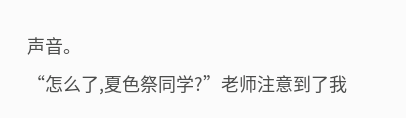声音。
“怎么了,夏色祭同学?”老师注意到了我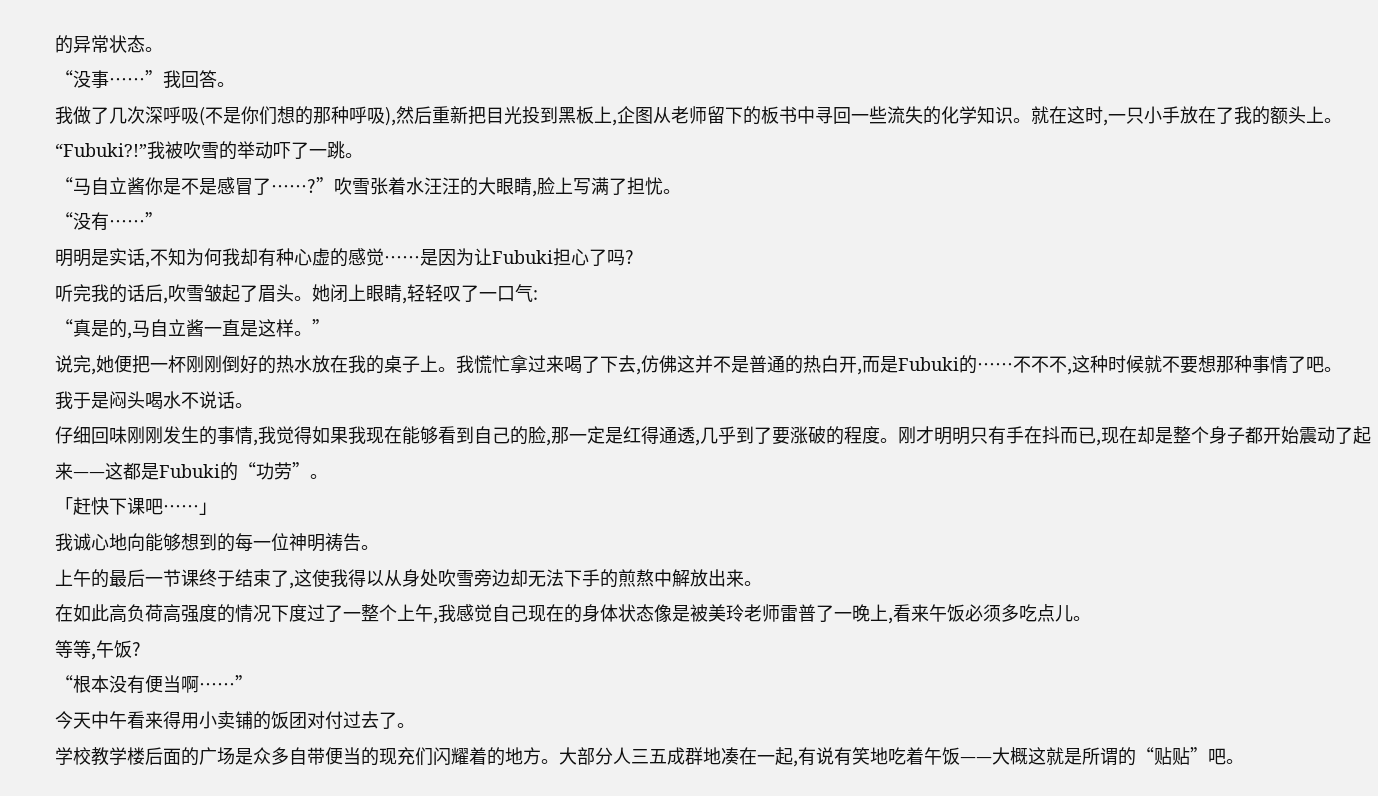的异常状态。
“没事……”我回答。
我做了几次深呼吸(不是你们想的那种呼吸),然后重新把目光投到黑板上,企图从老师留下的板书中寻回一些流失的化学知识。就在这时,一只小手放在了我的额头上。
“Fubuki?!”我被吹雪的举动吓了一跳。
“马自立酱你是不是感冒了……?”吹雪张着水汪汪的大眼睛,脸上写满了担忧。
“没有……”
明明是实话,不知为何我却有种心虚的感觉……是因为让Fubuki担心了吗?
听完我的话后,吹雪皱起了眉头。她闭上眼睛,轻轻叹了一口气:
“真是的,马自立酱一直是这样。”
说完,她便把一杯刚刚倒好的热水放在我的桌子上。我慌忙拿过来喝了下去,仿佛这并不是普通的热白开,而是Fubuki的……不不不,这种时候就不要想那种事情了吧。
我于是闷头喝水不说话。
仔细回味刚刚发生的事情,我觉得如果我现在能够看到自己的脸,那一定是红得通透,几乎到了要涨破的程度。刚才明明只有手在抖而已,现在却是整个身子都开始震动了起来——这都是Fubuki的“功劳”。
「赶快下课吧……」
我诚心地向能够想到的每一位神明祷告。
上午的最后一节课终于结束了,这使我得以从身处吹雪旁边却无法下手的煎熬中解放出来。
在如此高负荷高强度的情况下度过了一整个上午,我感觉自己现在的身体状态像是被美玲老师雷普了一晚上,看来午饭必须多吃点儿。
等等,午饭?
“根本没有便当啊……”
今天中午看来得用小卖铺的饭团对付过去了。
学校教学楼后面的广场是众多自带便当的现充们闪耀着的地方。大部分人三五成群地凑在一起,有说有笑地吃着午饭——大概这就是所谓的“贴贴”吧。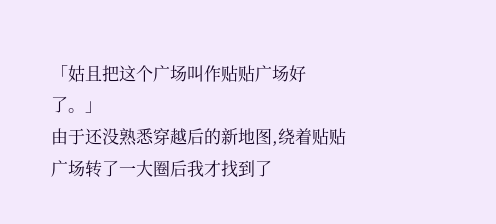「姑且把这个广场叫作贴贴广场好了。」
由于还没熟悉穿越后的新地图,绕着贴贴广场转了一大圈后我才找到了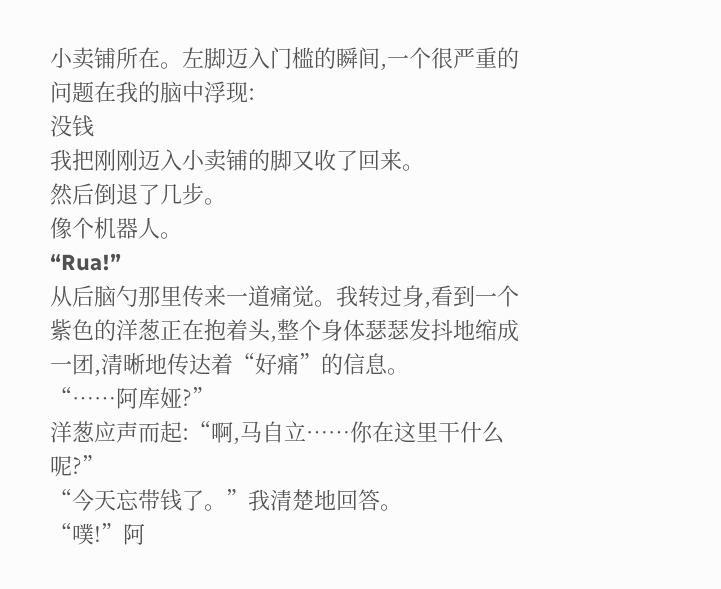小卖铺所在。左脚迈入门槛的瞬间,一个很严重的问题在我的脑中浮现:
没钱
我把刚刚迈入小卖铺的脚又收了回来。
然后倒退了几步。
像个机器人。
“Rua!”
从后脑勺那里传来一道痛觉。我转过身,看到一个紫色的洋葱正在抱着头,整个身体瑟瑟发抖地缩成一团,清晰地传达着“好痛”的信息。
“……阿库娅?”
洋葱应声而起:“啊,马自立……你在这里干什么呢?”
“今天忘带钱了。”我清楚地回答。
“噗!”阿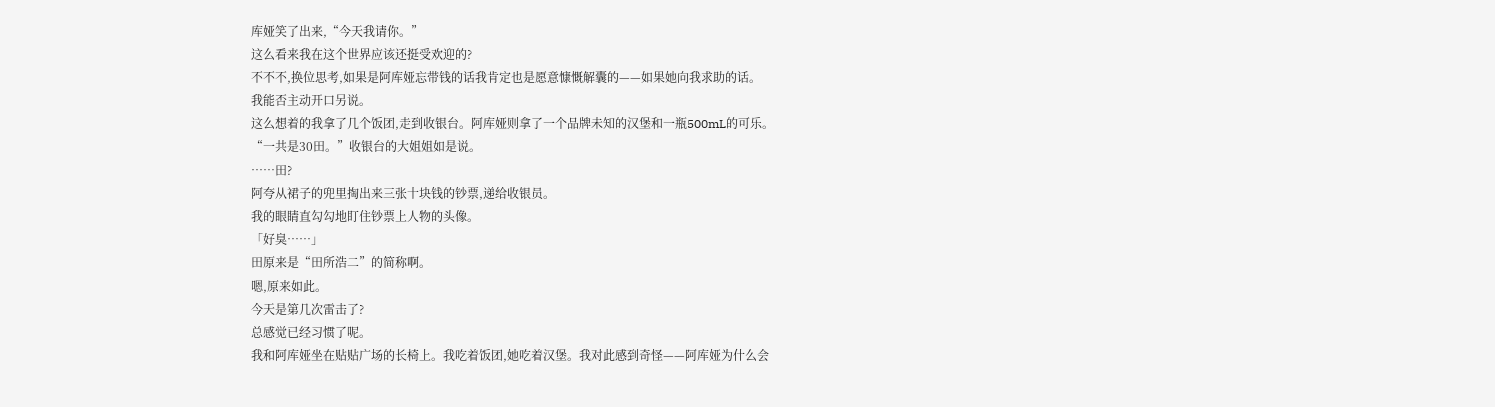库娅笑了出来,“今天我请你。”
这么看来我在这个世界应该还挺受欢迎的?
不不不,换位思考,如果是阿库娅忘带钱的话我肯定也是愿意慷慨解囊的——如果她向我求助的话。
我能否主动开口另说。
这么想着的我拿了几个饭团,走到收银台。阿库娅则拿了一个品牌未知的汉堡和一瓶500mL的可乐。
“一共是30田。”收银台的大姐姐如是说。
……田?
阿夸从裙子的兜里掏出来三张十块钱的钞票,递给收银员。
我的眼睛直勾勾地盯住钞票上人物的头像。
「好臭……」
田原来是“田所浩二”的简称啊。
嗯,原来如此。
今天是第几次雷击了?
总感觉已经习惯了呢。
我和阿库娅坐在贴贴广场的长椅上。我吃着饭团,她吃着汉堡。我对此感到奇怪——阿库娅为什么会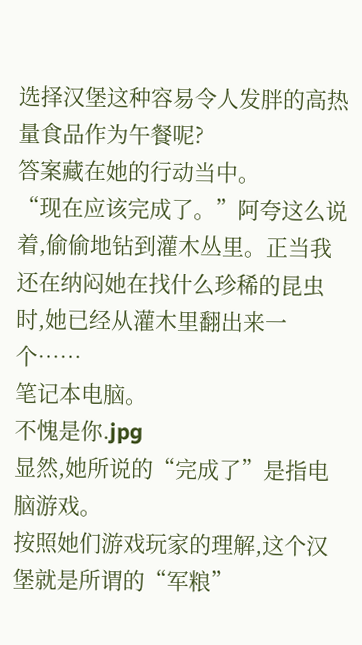选择汉堡这种容易令人发胖的高热量食品作为午餐呢?
答案藏在她的行动当中。
“现在应该完成了。”阿夸这么说着,偷偷地钻到灌木丛里。正当我还在纳闷她在找什么珍稀的昆虫时,她已经从灌木里翻出来一个……
笔记本电脑。
不愧是你.jpg
显然,她所说的“完成了”是指电脑游戏。
按照她们游戏玩家的理解,这个汉堡就是所谓的“军粮”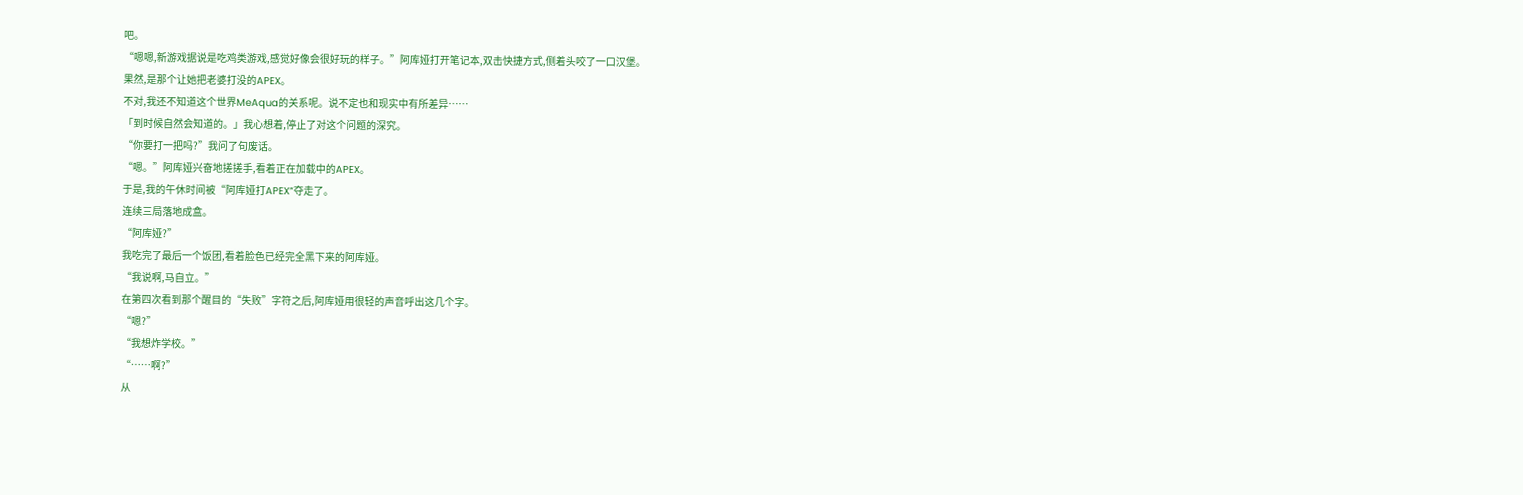吧。
“嗯嗯,新游戏据说是吃鸡类游戏,感觉好像会很好玩的样子。”阿库娅打开笔记本,双击快捷方式,侧着头咬了一口汉堡。
果然,是那个让她把老婆打没的APEX。
不对,我还不知道这个世界MeAqua的关系呢。说不定也和现实中有所差异……
「到时候自然会知道的。」我心想着,停止了对这个问题的深究。
“你要打一把吗?”我问了句废话。
“嗯。”阿库娅兴奋地搓搓手,看着正在加载中的APEX。
于是,我的午休时间被“阿库娅打APEX”夺走了。
连续三局落地成盒。
“阿库娅?”
我吃完了最后一个饭团,看着脸色已经完全黑下来的阿库娅。
“我说啊,马自立。”
在第四次看到那个醒目的“失败”字符之后,阿库娅用很轻的声音呼出这几个字。
“嗯?”
“我想炸学校。”
“……啊?”
从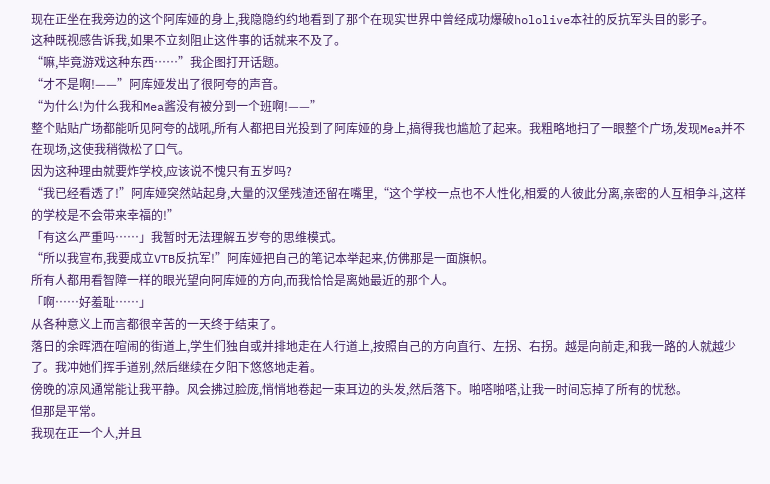现在正坐在我旁边的这个阿库娅的身上,我隐隐约约地看到了那个在现实世界中曾经成功爆破hololive本社的反抗军头目的影子。
这种既视感告诉我,如果不立刻阻止这件事的话就来不及了。
“嘛,毕竟游戏这种东西……”我企图打开话题。
“才不是啊!——”阿库娅发出了很阿夸的声音。
“为什么!为什么我和Mea酱没有被分到一个班啊!——”
整个贴贴广场都能听见阿夸的战吼,所有人都把目光投到了阿库娅的身上,搞得我也尴尬了起来。我粗略地扫了一眼整个广场,发现Mea并不在现场,这使我稍微松了口气。
因为这种理由就要炸学校,应该说不愧只有五岁吗?
“我已经看透了!”阿库娅突然站起身,大量的汉堡残渣还留在嘴里,“这个学校一点也不人性化,相爱的人彼此分离,亲密的人互相争斗,这样的学校是不会带来幸福的!”
「有这么严重吗……」我暂时无法理解五岁夸的思维模式。
“所以我宣布,我要成立VTB反抗军!”阿库娅把自己的笔记本举起来,仿佛那是一面旗帜。
所有人都用看智障一样的眼光望向阿库娅的方向,而我恰恰是离她最近的那个人。
「啊……好羞耻……」
从各种意义上而言都很辛苦的一天终于结束了。
落日的余晖洒在喧闹的街道上,学生们独自或并排地走在人行道上,按照自己的方向直行、左拐、右拐。越是向前走,和我一路的人就越少了。我冲她们挥手道别,然后继续在夕阳下悠悠地走着。
傍晚的凉风通常能让我平静。风会拂过脸庞,悄悄地卷起一束耳边的头发,然后落下。啪嗒啪嗒,让我一时间忘掉了所有的忧愁。
但那是平常。
我现在正一个人,并且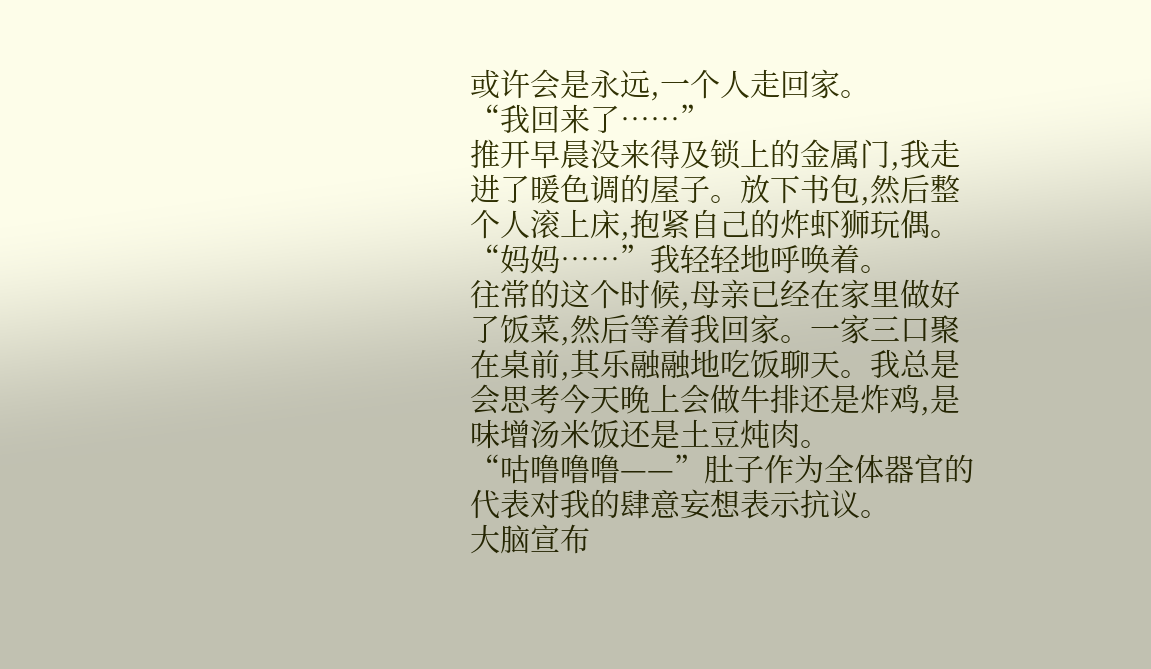或许会是永远,一个人走回家。
“我回来了……”
推开早晨没来得及锁上的金属门,我走进了暖色调的屋子。放下书包,然后整个人滚上床,抱紧自己的炸虾狮玩偶。
“妈妈……”我轻轻地呼唤着。
往常的这个时候,母亲已经在家里做好了饭菜,然后等着我回家。一家三口聚在桌前,其乐融融地吃饭聊天。我总是会思考今天晚上会做牛排还是炸鸡,是味增汤米饭还是土豆炖肉。
“咕噜噜噜——”肚子作为全体器官的代表对我的肆意妄想表示抗议。
大脑宣布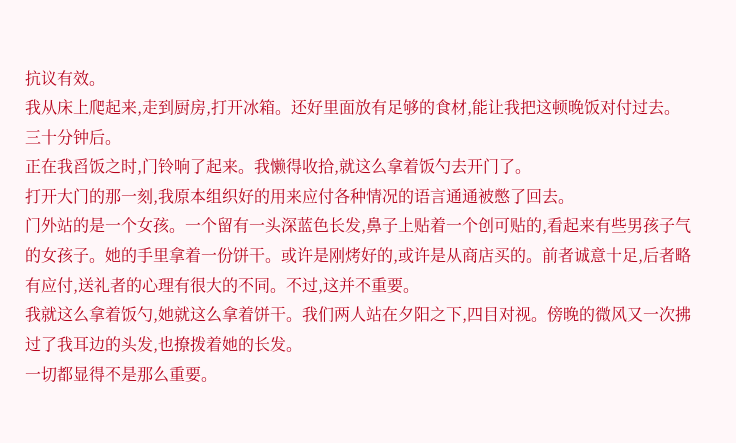抗议有效。
我从床上爬起来,走到厨房,打开冰箱。还好里面放有足够的食材,能让我把这顿晚饭对付过去。
三十分钟后。
正在我舀饭之时,门铃响了起来。我懒得收拾,就这么拿着饭勺去开门了。
打开大门的那一刻,我原本组织好的用来应付各种情况的语言通通被憋了回去。
门外站的是一个女孩。一个留有一头深蓝色长发,鼻子上贴着一个创可贴的,看起来有些男孩子气的女孩子。她的手里拿着一份饼干。或许是刚烤好的,或许是从商店买的。前者诚意十足,后者略有应付,送礼者的心理有很大的不同。不过,这并不重要。
我就这么拿着饭勺,她就这么拿着饼干。我们两人站在夕阳之下,四目对视。傍晚的微风又一次拂过了我耳边的头发,也撩拨着她的长发。
一切都显得不是那么重要。